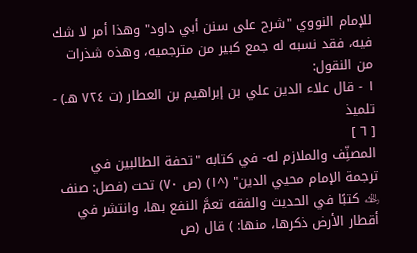للإمام النووي "شرح على سنن أبي داود" وهذا أمر لا شك فيه، فقد نسبه له جمع كبير من مترجميه، وهذه شذرات من النقول:
١ - قال علاء الدين علي بن إبراهيم بن العطار (ت ٧٢٤ هـ) - تلميذ
[ ٦ ]
المصنِّف والملازم له- في كتابه "تحفة الطالبين في ترجمة الإمام محيي الدين" (^١) (ص ٧٠) تحت (فصل: صنف ﵀ كتبًا في الحديث والفقه تعمَّ النفع بها، وانتشر في أقطار الأرض ذكرها، منها: ) قال (ص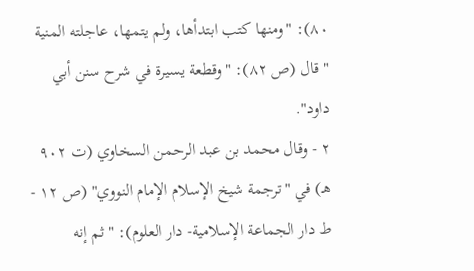٨٠): "ومنها كتب ابتدأها، ولم يتمها، عاجلته المنية " قال (ص ٨٢): "وقطعة يسيرة في شرح سنن أبي داود".
٢ - وقال محمد بن عبد الرحمن السخاوي (ت ٩٠٢ هـ) في "ترجمة شيخ الإسلام الإمام النووي" (ص ١٢ - ط دار الجماعة الإسلامية- دار العلوم): "ثم إنه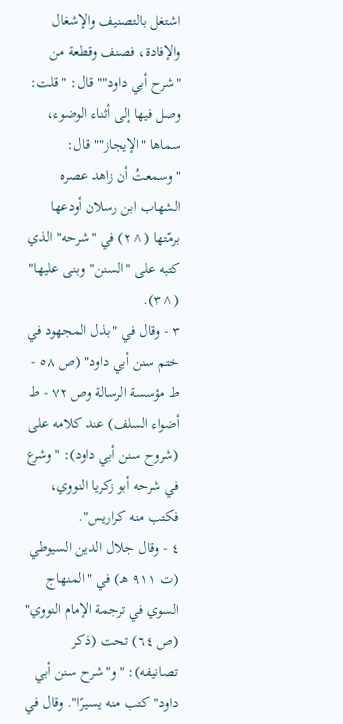اشتغل بالتصنيف والإشغال والإفادة، فصنف وقطعة من "شرح أبي داود"" قال: "قلت: وصل فيها إلى أثناء الوضوء، سماها "الإيجاز"" قال: "وسمعتُ أن زاهد عصره الشهاب ابن رسلان أودعها برمّتها (^٢) في "شرحه" الذي كتبه على "السنن" وبنى عليها" (^٣).
٣ - وقال في "بذل المجهود في ختم سنن أبي داود" (ص ٥٨ - ط مؤسسة الرسالة وص ٧٢ - ط أضواء السلف) عند كلامه على (شروح سنن أبي داود): "وشرع في شرحه أبو زكريا النووي، فكتب منه كراريس".
٤ - وقال جلال الدين السيوطي (ت ٩١١ هـ) في "المنهاج السوي في ترجمة الإمام النووي" (ص ٦٤) تحت (ذكر تصانيفه): "و"شرح سنن أبي داود" كتب منه يسيرًا". وقال في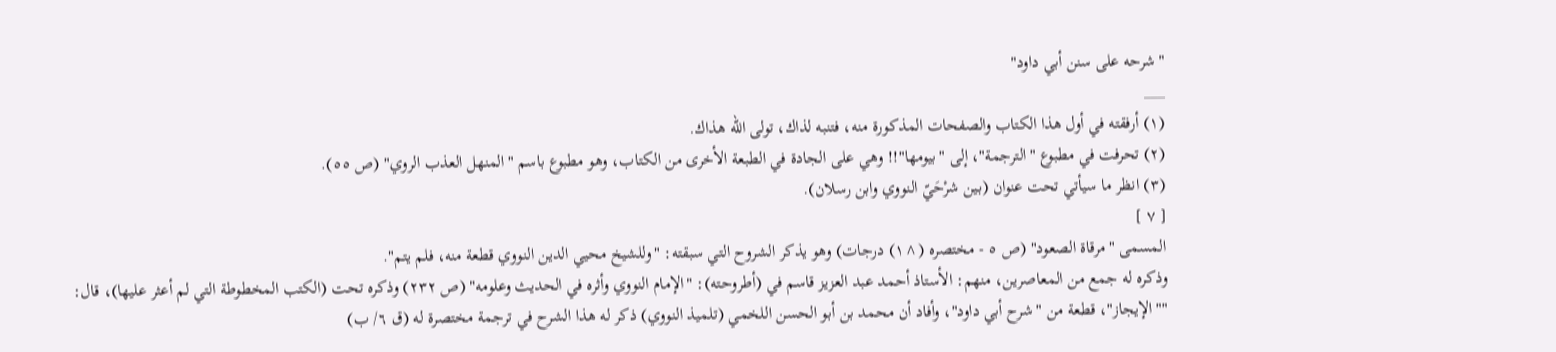"شرحه على سنن أبي داود"
___
(١) أرفقته في أول هذا الكتاب والصفحات المذكورة منه، فتنبه لذاك، تولى الله هذاك.
(٢) تحرفت في مطبوع "الترجمة"، إلى "بيومها"!! وهي على الجادة في الطبعة الأخرى من الكتاب، وهو مطبوع باسم "المنهل العذب الروي" (ص ٥٥).
(٣) انظر ما سيأتي تحت عنوان (بين شرْحَيّ النووي وابن رسلان).
[ ٧ ]
المسمى "مرقاة الصعود" (ص ٥ - مختصره (^١) درجات) وهو يذكر الشروح التي سبقته: "وللشيخ محيي الدين النووي قطعة منه، فلم يتم".
وذكره له جمع من المعاصرين، منهم: الأستاذ أحمد عبد العزيز قاسم في (أطروحته): "الإمام النووي وأثره في الحديث وعلومه" (ص ٢٣٢) وذكره تحت (الكتب المخطوطة التي لم أعثر عليها)، قال:
""الإيجاز"، قطعة من "شرح أبي داود"، وأفاد أن محمد بن أبو الحسن اللخمي (تلميذ النووي) ذكر له هذا الشرح في ترجمة مختصرة له (ق ٦/ ب)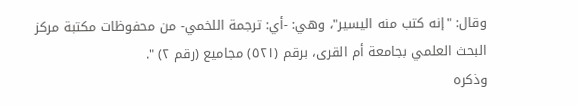وقال: "إنه كتب منه اليسير"، وهي: -أي: ترجمة اللخمي- من محفوظات مكتبة مركز البحث العلمي بجامعة أم القرى، برقم (٥٢١) مجاميع (رقم ٢) ".
وذكره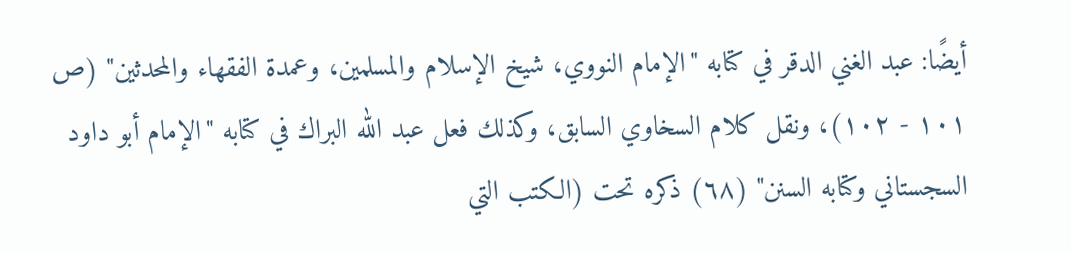أيضًا: عبد الغني الدقر في كتابه "الإمام النووي، شيخ الإسلام والمسلمين، وعمدة الفقهاء والمحدثين" (ص ١٠١ - ١٠٢)، ونقل كلام السخاوي السابق، وكذلك فعل عبد الله البراك في كتابه "الإمام أبو داود السجستاني وكتابه السنن" (٦٨) ذكره تحت (الكتب التي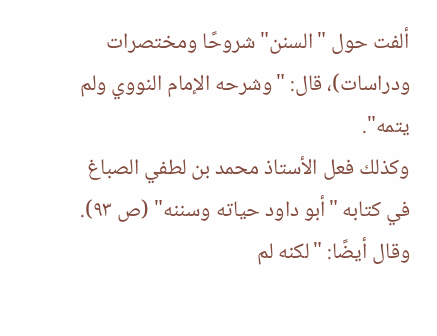ألفت حول "السنن" شروحًا ومختصرات ودراسات)، قال: "وشرحه الإمام النووي ولم يتمه".
وكذلك فعل الأستاذ محمد بن لطفي الصباغ في كتابه "أبو داود حياته وسننه" (ص ٩٣). وقال أيضًا: "لكنه لم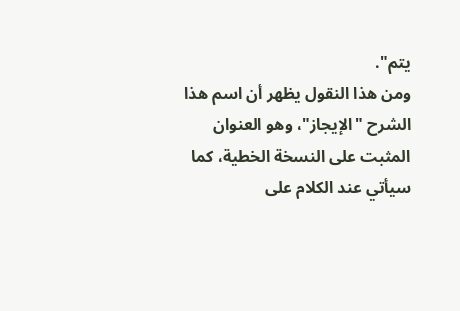يتم".
ومن هذا النقول يظهر أن اسم هذا الشرح "الإيجاز"، وهو العنوان المثبت على النسخة الخطية، كما سيأتي عند الكلام على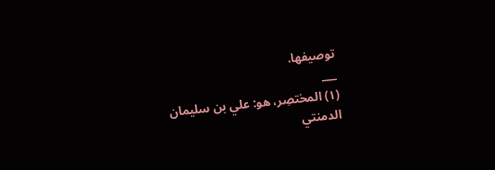توصيفها.
___
(١) المختصِر، هو: علي بن سليمان الدمنتي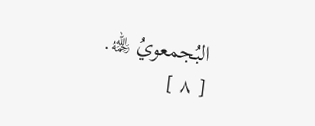البُجمعويُ ﵀.
[ ٨ ]